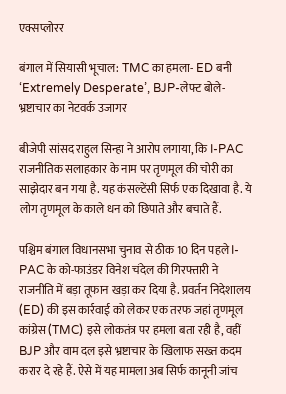एक्सप्लोरर

बंगाल में सियासी भूचाल: TMC का हमला- ED बनी ‘Extremely Desperate’, BJP-लेफ्ट बोले- भ्रष्टाचार का नेटवर्क उजागर

बीजेपी सांसद राहुल सिन्हा ने आरोप लगाया, कि I-PAC राजनीतिक सलाहकार के नाम पर तृणमूल की चोरी का साझेदार बन गया है. यह कंसल्टेंसी सिर्फ एक दिखावा है. ये लोग तृणमूल के काले धन को छिपाते और बचाते हैं.

पश्चिम बंगाल विधानसभा चुनाव से ठीक 10 दिन पहले I-PAC के को-फाउंडर विनेश चंदेल की गिरफ्तारी ने राजनीति में बड़ा तूफान खड़ा कर दिया है. प्रवर्तन निदेशालय (ED) की इस कार्रवाई को लेकर एक तरफ जहां तृणमूल कांग्रेस (TMC) इसे लोकतंत्र पर हमला बता रही है, वहीं BJP और वाम दल इसे भ्रष्टाचार के खिलाफ सख्त कदम करार दे रहे हैं. ऐसे में यह मामला अब सिर्फ कानूनी जांच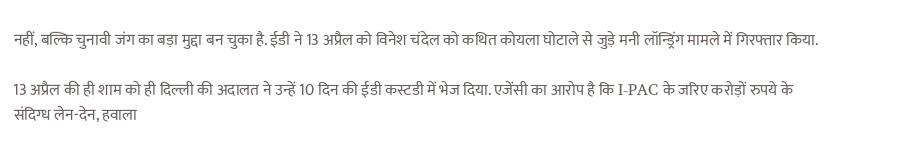नहीं, बल्कि चुनावी जंग का बड़ा मुद्दा बन चुका है. ईडी ने 13 अप्रैल को विनेश चंदेल को कथित कोयला घोटाले से जुड़े मनी लॉन्ड्रिंग मामले में गिरफ्तार किया.

13 अप्रैल की ही शाम को ही दिल्ली की अदालत ने उन्हें 10 दिन की ईडी कस्टडी में भेज दिया. एजेंसी का आरोप है कि I-PAC के जरिए करोड़ों रुपये के संदिग्ध लेन-देन, हवाला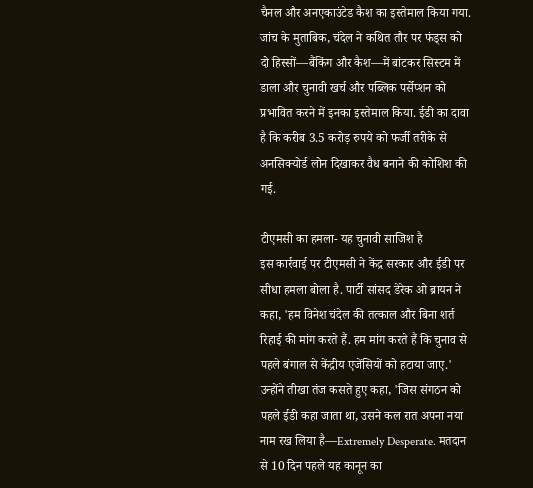चैनल और अनएकाउंटेड कैश का इस्तेमाल किया गया. जांच के मुताबिक, चंदेल ने कथित तौर पर फंड्स को दो हिस्सों—बैंकिंग और कैश—में बांटकर सिस्टम में डाला और चुनावी खर्च और पब्लिक पर्सेप्शन को प्रभावित करने में इनका इस्तेमाल किया. ईडी का दावा है कि करीब 3.5 करोड़ रुपये को फर्जी तरीके से अनसिक्योर्ड लोन दिखाकर वैध बनाने की कोशिश की गई.

टीएमसी का हमला- यह चुनावी साजिश है
इस कार्रवाई पर टीएमसी ने केंद्र सरकार और ईडी पर सीधा हमला बोला है. पार्टी सांसद डेरेक ओ ब्रायन ने कहा, 'हम विनेश चंदेल की तत्काल और बिना शर्त रिहाई की मांग करते हैं. हम मांग करते हैं कि चुनाव से पहले बंगाल से केंद्रीय एजेंसियों को हटाया जाए.' उन्होंने तीखा तंज कसते हुए कहा, 'जिस संगठन को पहले ईडी कहा जाता था, उसने कल रात अपना नया नाम रख लिया है—Extremely Desperate. मतदान से 10 दिन पहले यह कानून का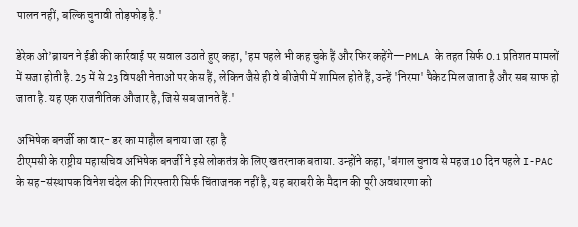पालन नहीं, बल्कि चुनावी तोड़फोड़ है.'

डेरेक ओ’ब्रायन ने ईडी की कार्रवाई पर सवाल उठाते हुए कहा, 'हम पहले भी कह चुके हैं और फिर कहेंगे—PMLA के तहत सिर्फ 0.1 प्रतिशत मामलों में सजा होती है. 25 में से 23 विपक्षी नेताओं पर केस हैं, लेकिन जैसे ही वे बीजेपी में शामिल होते हैं, उन्हें 'निरमा' पैकेट मिल जाता है और सब साफ हो जाता है. यह एक राजनीतिक औजार है, जिसे सब जानते हैं.'

अभिषेक बनर्जी का वार- डर का माहौल बनाया जा रहा है
टीएमसी के राष्ट्रीय महासचिव अभिषेक बनर्जी ने इसे लोकतंत्र के लिए खतरनाक बताया. उन्होंने कहा, 'बंगाल चुनाव से महज 10 दिन पहले I-PAC के सह-संस्थापक विनेश चंदेल की गिरफ्तारी सिर्फ चिंताजनक नहीं है, यह बराबरी के मैदान की पूरी अवधारणा को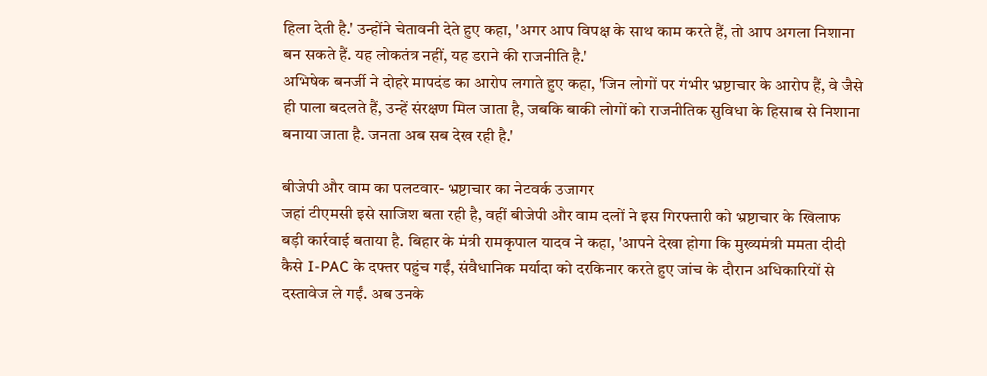हिला देती है.' उन्होंने चेतावनी देते हुए कहा, 'अगर आप विपक्ष के साथ काम करते हैं, तो आप अगला निशाना बन सकते हैं. यह लोकतंत्र नहीं, यह डराने की राजनीति है.'
अभिषेक बनर्जी ने दोहरे मापदंड का आरोप लगाते हुए कहा, 'जिन लोगों पर गंभीर भ्रष्टाचार के आरोप हैं, वे जैसे ही पाला बदलते हैं, उन्हें संरक्षण मिल जाता है, जबकि बाकी लोगों को राजनीतिक सुविधा के हिसाब से निशाना बनाया जाता है. जनता अब सब देख रही है.'

बीजेपी और वाम का पलटवार- भ्रष्टाचार का नेटवर्क उजागर
जहां टीएमसी इसे साजिश बता रही है, वहीं बीजेपी और वाम दलों ने इस गिरफ्तारी को भ्रष्टाचार के खिलाफ बड़ी कार्रवाई बताया है. बिहार के मंत्री रामकृपाल यादव ने कहा, 'आपने देखा होगा कि मुख्यमंत्री ममता दीदी कैसे I-PAC के दफ्तर पहुंच गईं, संवैधानिक मर्यादा को दरकिनार करते हुए जांच के दौरान अधिकारियों से दस्तावेज ले गईं. अब उनके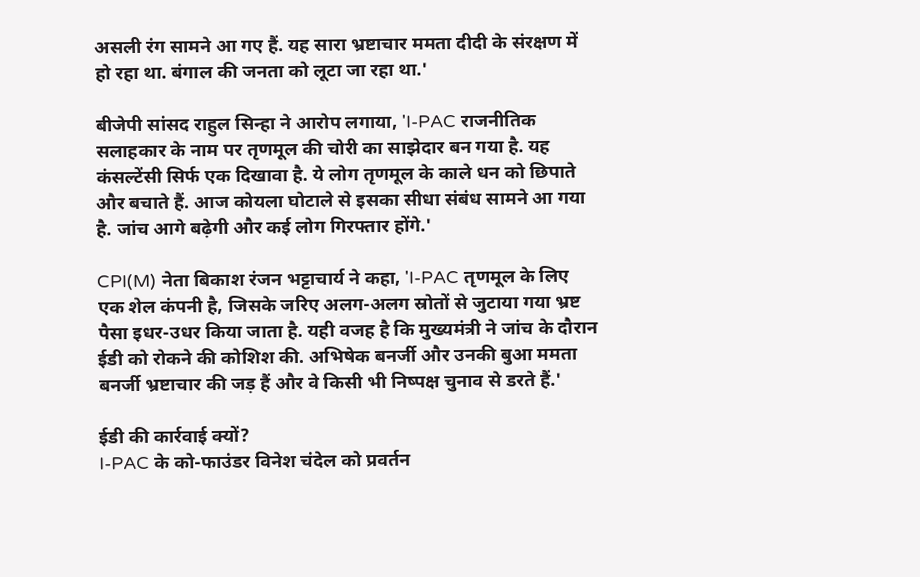असली रंग सामने आ गए हैं. यह सारा भ्रष्टाचार ममता दीदी के संरक्षण में हो रहा था. बंगाल की जनता को लूटा जा रहा था.'

बीजेपी सांसद राहुल सिन्हा ने आरोप लगाया, 'I-PAC राजनीतिक सलाहकार के नाम पर तृणमूल की चोरी का साझेदार बन गया है. यह कंसल्टेंसी सिर्फ एक दिखावा है. ये लोग तृणमूल के काले धन को छिपाते और बचाते हैं. आज कोयला घोटाले से इसका सीधा संबंध सामने आ गया है. जांच आगे बढ़ेगी और कई लोग गिरफ्तार होंगे.'

CPI(M) नेता बिकाश रंजन भट्टाचार्य ने कहा, 'I-PAC तृणमूल के लिए एक शेल कंपनी है, जिसके जरिए अलग-अलग स्रोतों से जुटाया गया भ्रष्ट पैसा इधर-उधर किया जाता है. यही वजह है कि मुख्यमंत्री ने जांच के दौरान ईडी को रोकने की कोशिश की. अभिषेक बनर्जी और उनकी बुआ ममता बनर्जी भ्रष्टाचार की जड़ हैं और वे किसी भी निष्पक्ष चुनाव से डरते हैं.'

ईडी की कार्रवाई क्यों?
I-PAC के को-फाउंडर विनेश चंदेल को प्रवर्तन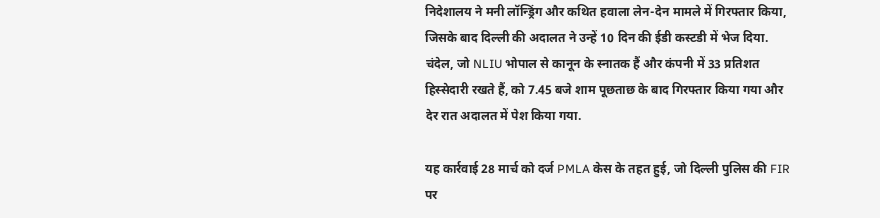निदेशालय ने मनी लॉन्ड्रिंग और कथित हवाला लेन-देन मामले में गिरफ्तार किया, जिसके बाद दिल्ली की अदालत ने उन्हें 10 दिन की ईडी कस्टडी में भेज दिया. चंदेल, जो NLIU भोपाल से कानून के स्नातक हैं और कंपनी में 33 प्रतिशत हिस्सेदारी रखते हैं, को 7.45 बजे शाम पूछताछ के बाद गिरफ्तार किया गया और देर रात अदालत में पेश किया गया.

यह कार्रवाई 28 मार्च को दर्ज PMLA केस के तहत हुई, जो दिल्ली पुलिस की FIR पर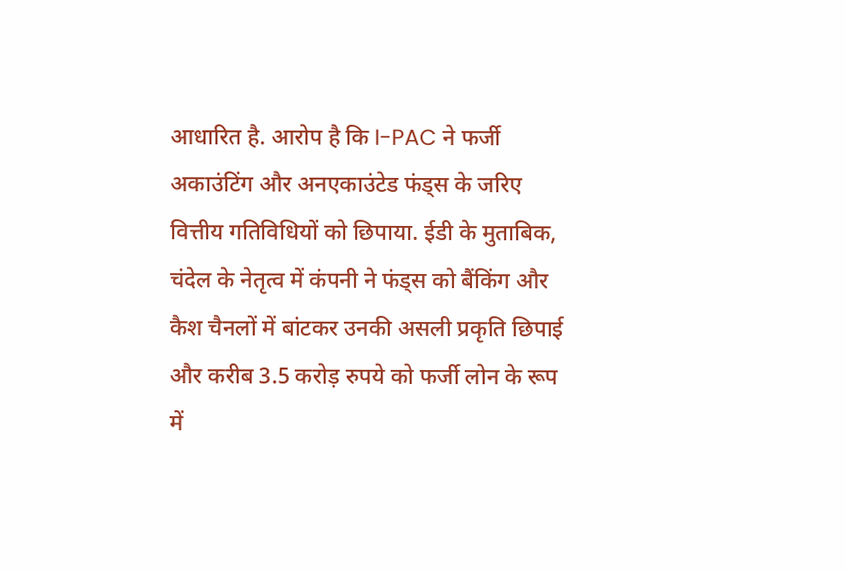आधारित है. आरोप है कि I-PAC ने फर्जी अकाउंटिंग और अनएकाउंटेड फंड्स के जरिए वित्तीय गतिविधियों को छिपाया. ईडी के मुताबिक, चंदेल के नेतृत्व में कंपनी ने फंड्स को बैंकिंग और कैश चैनलों में बांटकर उनकी असली प्रकृति छिपाई और करीब 3.5 करोड़ रुपये को फर्जी लोन के रूप में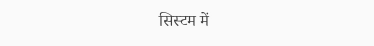सिस्टम में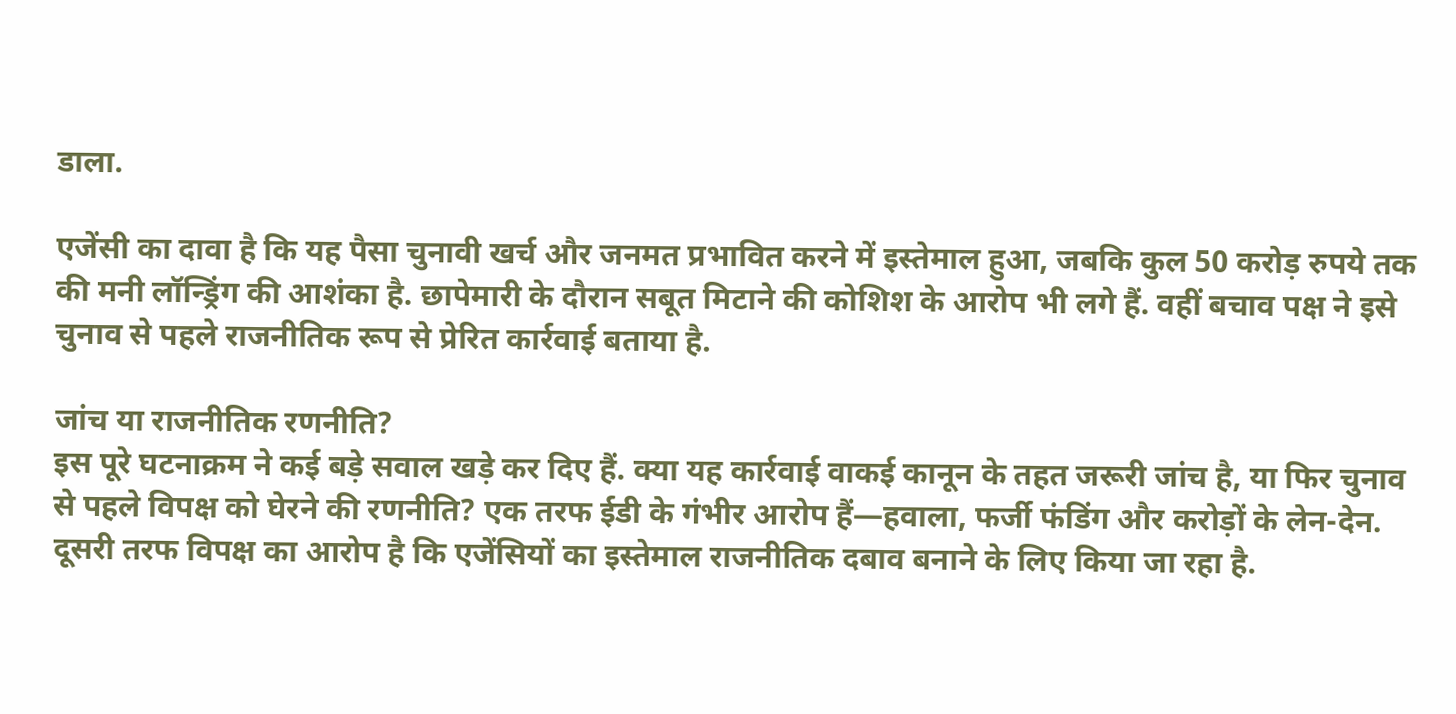डाला.

एजेंसी का दावा है कि यह पैसा चुनावी खर्च और जनमत प्रभावित करने में इस्तेमाल हुआ, जबकि कुल 50 करोड़ रुपये तक की मनी लॉन्ड्रिंग की आशंका है. छापेमारी के दौरान सबूत मिटाने की कोशिश के आरोप भी लगे हैं. वहीं बचाव पक्ष ने इसे चुनाव से पहले राजनीतिक रूप से प्रेरित कार्रवाई बताया है.

जांच या राजनीतिक रणनीति?
इस पूरे घटनाक्रम ने कई बड़े सवाल खड़े कर दिए हैं. क्या यह कार्रवाई वाकई कानून के तहत जरूरी जांच है, या फिर चुनाव से पहले विपक्ष को घेरने की रणनीति? एक तरफ ईडी के गंभीर आरोप हैं—हवाला, फर्जी फंडिंग और करोड़ों के लेन-देन. दूसरी तरफ विपक्ष का आरोप है कि एजेंसियों का इस्तेमाल राजनीतिक दबाव बनाने के लिए किया जा रहा है.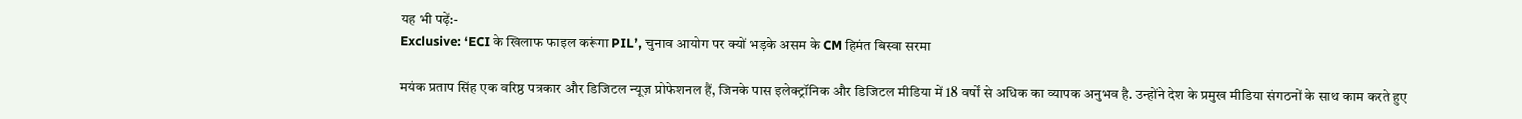यह भी पढ़ें:-
Exclusive: ‘ECI के खिलाफ फाइल करूंगा PIL’, चुनाव आयोग पर क्यों भड़के असम के CM हिमंत बिस्वा सरमा

मयंक प्रताप सिंह एक वरिष्ठ पत्रकार और डिजिटल न्यूज़ प्रोफेशनल हैं, जिनके पास इलेक्ट्रॉनिक और डिजिटल मीडिया में 18 वर्षों से अधिक का व्यापक अनुभव है. उन्होंने देश के प्रमुख मीडिया संगठनों के साथ काम करते हुए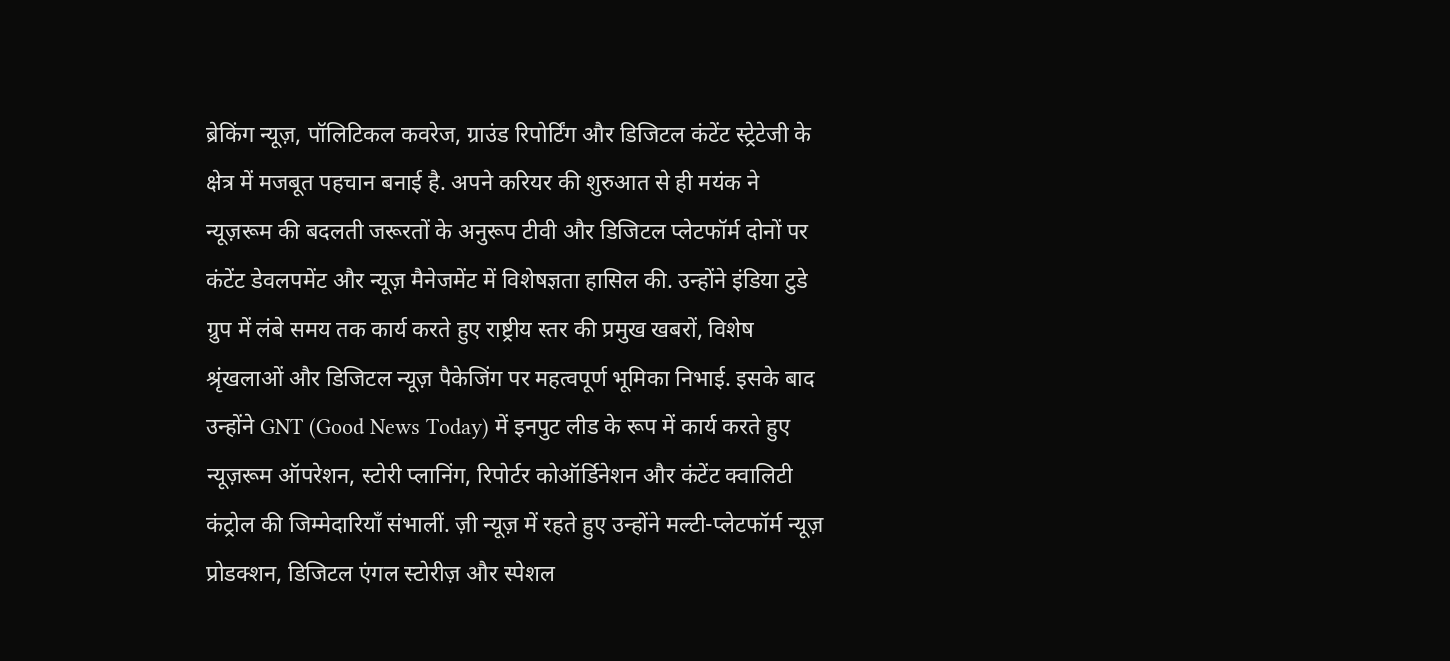ब्रेकिंग न्यूज़, पॉलिटिकल कवरेज, ग्राउंड रिपोर्टिंग और डिजिटल कंटेंट स्ट्रेटेजी के क्षेत्र में मजबूत पहचान बनाई है. अपने करियर की शुरुआत से ही मयंक ने न्यूज़रूम की बदलती जरूरतों के अनुरूप टीवी और डिजिटल प्लेटफॉर्म दोनों पर कंटेंट डेवलपमेंट और न्यूज़ मैनेजमेंट में विशेषज्ञता हासिल की. उन्होंने इंडिया टुडे ग्रुप में लंबे समय तक कार्य करते हुए राष्ट्रीय स्तर की प्रमुख खबरों, विशेष श्रृंखलाओं और डिजिटल न्यूज़ पैकेजिंग पर महत्वपूर्ण भूमिका निभाई. इसके बाद उन्होंने GNT (Good News Today) में इनपुट लीड के रूप में कार्य करते हुए न्यूज़रूम ऑपरेशन, स्टोरी प्लानिंग, रिपोर्टर कोऑर्डिनेशन और कंटेंट क्वालिटी कंट्रोल की जिम्मेदारियाँ संभालीं. ज़ी न्यूज़ में रहते हुए उन्होंने मल्टी-प्लेटफॉर्म न्यूज़ प्रोडक्शन, डिजिटल एंगल स्टोरीज़ और स्पेशल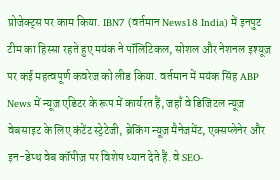प्रोजेक्ट्स पर काम किया. IBN7 (वर्तमान News18 India) में इनपुट टीम का हिस्सा रहते हुए मयंक ने पॉलिटिकल, सोशल और नेशनल इश्यूज़ पर कई महत्वपूर्ण कवरेज को लीड किया. वर्तमान में मयंक सिंह ABP News में न्यूज़ एडिटर के रूप में कार्यरत हैं, जहाँ वे डिजिटल न्यूज़ वेबसाइट के लिए कंटेंट स्ट्रेटेजी, ब्रेकिंग न्यूज़ मैनेजमेंट, एक्सप्लेनेर और इन-डेप्थ वेब कॉपीज़ पर विशेष ध्यान देते हैं. वे SEO-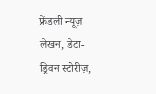फ्रेंडली न्यूज़ लेखन, डेटा-ड्रिवन स्टोरीज़,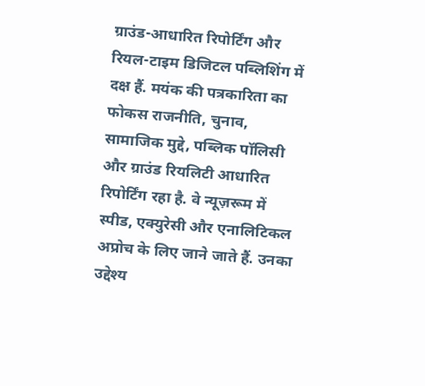ग्राउंड-आधारित रिपोर्टिंग और रियल-टाइम डिजिटल पब्लिशिंग में दक्ष हैं. मयंक की पत्रकारिता का फोकस राजनीति, चुनाव, सामाजिक मुद्दे, पब्लिक पॉलिसी और ग्राउंड रियलिटी आधारित रिपोर्टिंग रहा है. वे न्यूज़रूम में स्पीड, एक्युरेसी और एनालिटिकल अप्रोच के लिए जाने जाते हैं. उनका उद्देश्य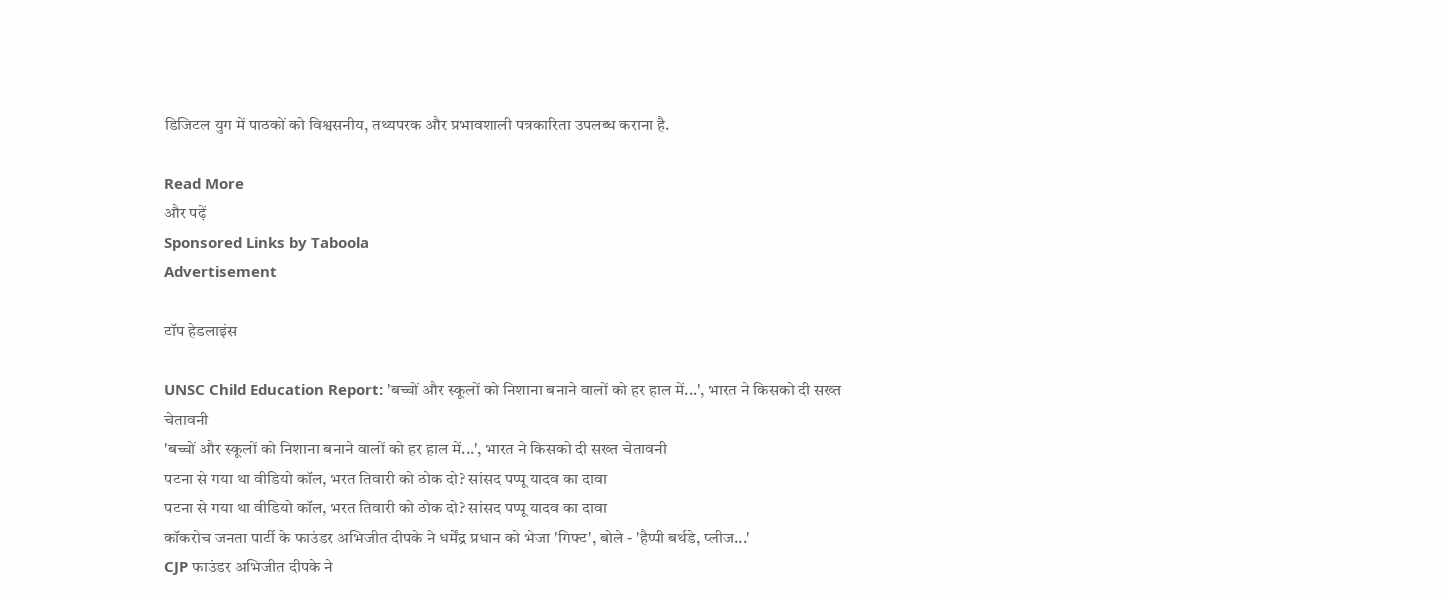डिजिटल युग में पाठकों को विश्वसनीय, तथ्यपरक और प्रभावशाली पत्रकारिता उपलब्ध कराना है.

Read More
और पढ़ें
Sponsored Links by Taboola
Advertisement

टॉप हेडलाइंस

UNSC Child Education Report: 'बच्चों और स्कूलों को निशाना बनाने वालों को हर हाल में...', भारत ने किसको दी सख्त चेतावनी
'बच्चों और स्कूलों को निशाना बनाने वालों को हर हाल में...', भारत ने किसको दी सख्त चेतावनी
पटना से गया था वीडियो कॉल, भरत तिवारी को ठोक दो? सांसद पप्पू यादव का दावा
पटना से गया था वीडियो कॉल, भरत तिवारी को ठोक दो? सांसद पप्पू यादव का दावा
कॉकरोच जनता पार्टी के फाउंडर अभिजीत दीपके ने धर्मेंद्र प्रधान को भेजा 'गिफ्ट', बोले - 'हैप्पी बर्थडे, प्लीज...'
CJP फाउंडर अभिजीत दीपके ने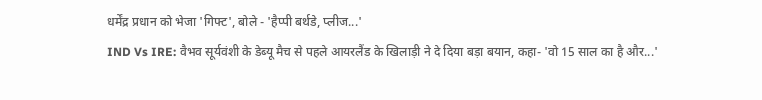धर्मेंद्र प्रधान को भेजा 'गिफ्ट', बोले - 'हैप्पी बर्थडे, प्लीज...'
IND Vs IRE: वैभव सूर्यवंशी के डेब्यू मैच से पहले आयरलैंड के खिलाड़ी ने दे दिया बड़ा बयान, कहा- 'वो 15 साल का है और...'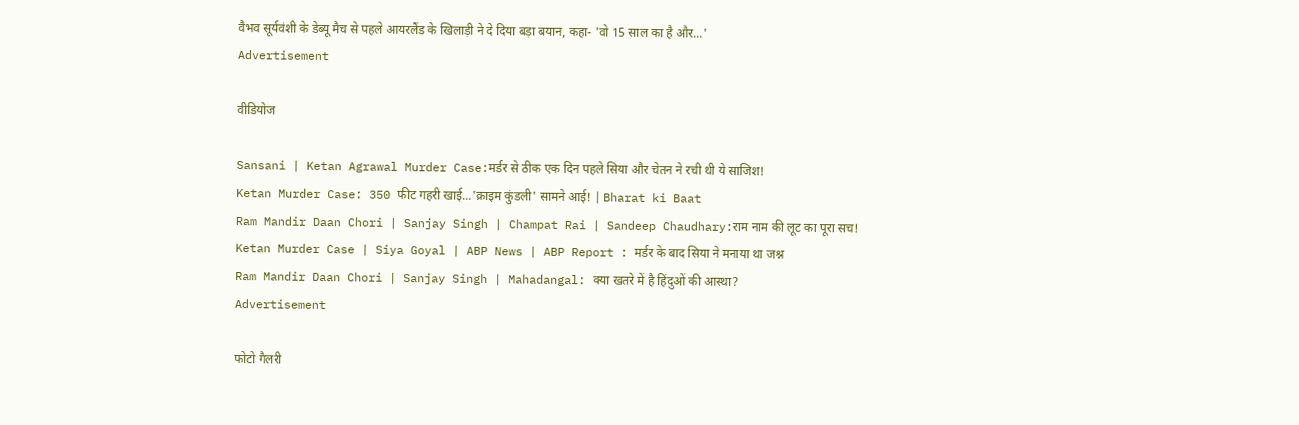वैभव सूर्यवंशी के डेब्यू मैच से पहले आयरलैंड के खिलाड़ी ने दे दिया बड़ा बयान, कहा- 'वो 15 साल का है और...'
Advertisement

वीडियोज

Sansani | Ketan Agrawal Murder Case:मर्डर से ठीक एक दिन पहले सिया और चेतन ने रची थी ये साजिश!
Ketan Murder Case: 350 फीट गहरी खाई...'क्राइम कुंडली' सामने आई! | Bharat ki Baat
Ram Mandir Daan Chori | Sanjay Singh | Champat Rai | Sandeep Chaudhary:राम नाम की लूट का पूरा सच!
Ketan Murder Case | Siya Goyal | ABP News | ABP Report : मर्डर के बाद सिया ने मनाया था जश्न
Ram Mandir Daan Chori | Sanjay Singh | Mahadangal: क्या खतरे में है हिंदुओं की आस्था?
Advertisement

फोटो गैलरी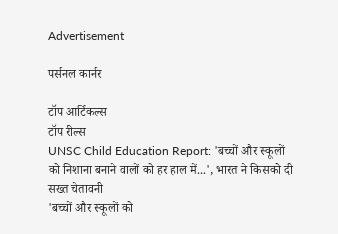Advertisement

पर्सनल कार्नर

टॉप आर्टिकल्स
टॉप रील्स
UNSC Child Education Report: 'बच्चों और स्कूलों को निशाना बनाने वालों को हर हाल में...', भारत ने किसको दी सख्त चेतावनी
'बच्चों और स्कूलों को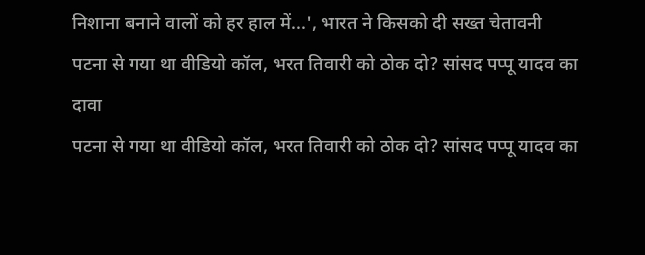निशाना बनाने वालों को हर हाल में...', भारत ने किसको दी सख्त चेतावनी
पटना से गया था वीडियो कॉल, भरत तिवारी को ठोक दो? सांसद पप्पू यादव का दावा
पटना से गया था वीडियो कॉल, भरत तिवारी को ठोक दो? सांसद पप्पू यादव का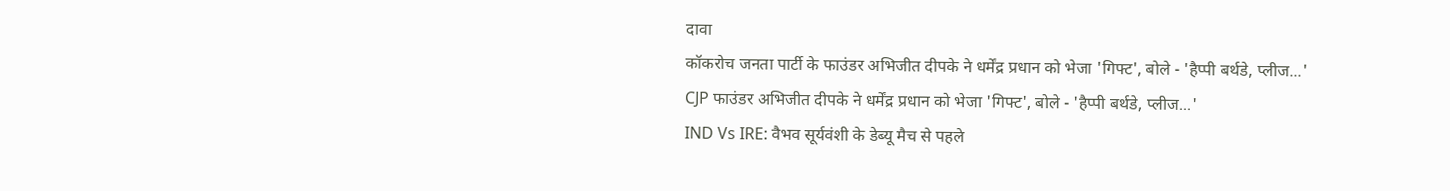दावा
कॉकरोच जनता पार्टी के फाउंडर अभिजीत दीपके ने धर्मेंद्र प्रधान को भेजा 'गिफ्ट', बोले - 'हैप्पी बर्थडे, प्लीज...'
CJP फाउंडर अभिजीत दीपके ने धर्मेंद्र प्रधान को भेजा 'गिफ्ट', बोले - 'हैप्पी बर्थडे, प्लीज...'
IND Vs IRE: वैभव सूर्यवंशी के डेब्यू मैच से पहले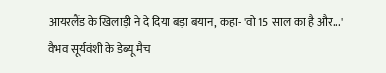आयरलैंड के खिलाड़ी ने दे दिया बड़ा बयान, कहा- 'वो 15 साल का है और...'
वैभव सूर्यवंशी के डेब्यू मैच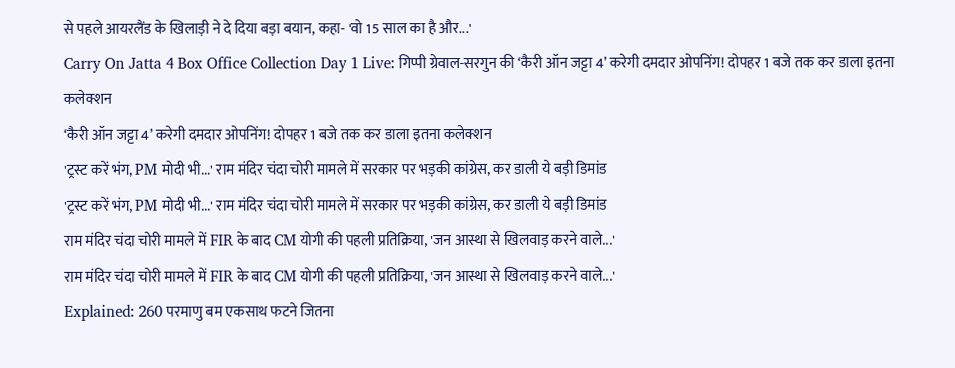से पहले आयरलैंड के खिलाड़ी ने दे दिया बड़ा बयान, कहा- 'वो 15 साल का है और...'
Carry On Jatta 4 Box Office Collection Day 1 Live: गिप्पी ग्रेवाल-सरगुन की ‘कैरी ऑन जट्टा 4’ करेगी दमदार ओपनिंग! दोपहर 1 बजे तक कर डाला इतना कलेक्शन
‘कैरी ऑन जट्टा 4’ करेगी दमदार ओपनिंग! दोपहर 1 बजे तक कर डाला इतना कलेक्शन
'ट्रस्ट करें भंग, PM मोदी भी...' राम मंदिर चंदा चोरी मामले में सरकार पर भड़की कांग्रेस, कर डाली ये बड़ी डिमांड
'ट्रस्ट करें भंग, PM मोदी भी...' राम मंदिर चंदा चोरी मामले में सरकार पर भड़की कांग्रेस, कर डाली ये बड़ी डिमांड
राम मंदिर चंदा चोरी मामले में FIR के बाद CM योगी की पहली प्रतिक्रिया, 'जन आस्था से खिलवाड़ करने वाले...'
राम मंदिर चंदा चोरी मामले में FIR के बाद CM योगी की पहली प्रतिक्रिया, 'जन आस्था से खिलवाड़ करने वाले...'
Explained: 260 परमाणु बम एकसाथ फटने जितना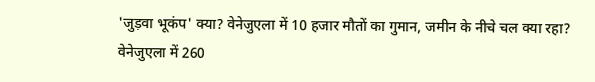'जुड़वा भूकंप' क्या? वेनेजुएला में 10 हजार मौतों का गुमान, जमीन के नीचे चल क्या रहा?
वेनेजुएला में 260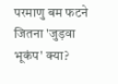परमाणु बम फटने जितना 'जुड़वा भूकंप' क्या?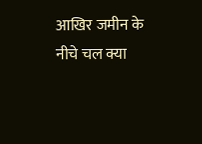आखिर जमीन के नीचे चल क्या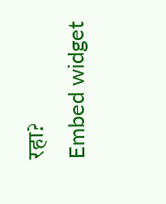रहा?
Embed widget